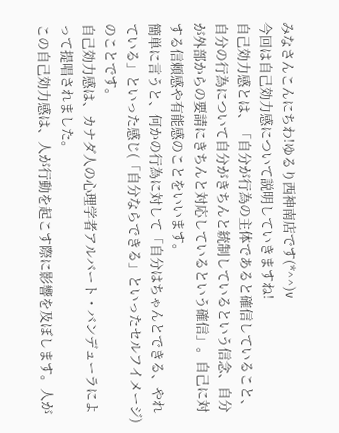みなさんこんにちわ!ゆるり西神南店です(*^^)v
今回は自己効力感について説明していきますね!
自己効力感とは、「自分が行為の主体であると確信していること、自分の行為について自分がきちんと統制しているという信念、自分が外部からの要請にきちんと対応しているという確信」。自己に対する信頼感や有能感のことをいいます。
簡単に言うと、何かの行為に対して「自分はちゃんとできる、やれている」といった感じ(「自分ならできる」といったセルフイメージ)のことです。
自己効力感は、カナダ人の心理学者アルバート・バンデューラによって提唱されました。
この自己効力感は、人が行動を起こす際に影響を及ぼします。人が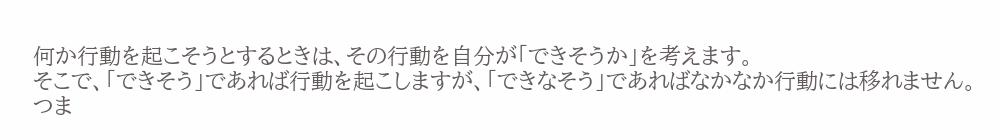何か行動を起こそうとするときは、その行動を自分が「できそうか」を考えます。
そこで、「できそう」であれば行動を起こしますが、「できなそう」であればなかなか行動には移れません。
つま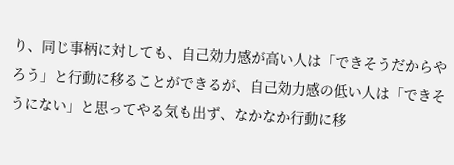り、同じ事柄に対しても、自己効力感が高い人は「できそうだからやろう」と行動に移ることができるが、自己効力感の低い人は「できそうにない」と思ってやる気も出ず、なかなか行動に移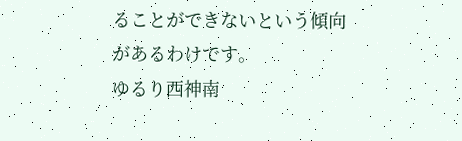ることができないという傾向があるわけです。
ゆるり西神南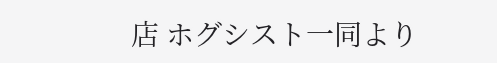店 ホグシスト一同より